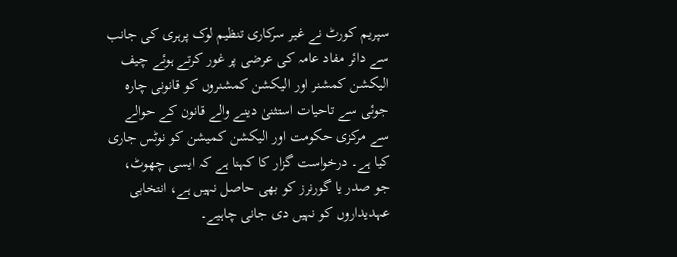سپریم کورٹ نے غیر سرکاری تنظیم لوک پرہری کی جانب سے دائر مفاد عامہ کی عرضی پر غور کرتے ہوئے چیف الیکشن کمشنر اور الیکشن کمشنروں کو قانونی چارہ جوئی سے تاحیات استثنیٰ دینے والے قانون کے حوالے سے مرکزی حکومت اور الیکشن کمیشن کو نوٹس جاری کیا ہے۔ درخواست گزار کا کہنا ہے کہ ایسی چھوٹ، جو صدر یا گورنرز کو بھی حاصل نہیں ہے، انتخابی عہدیداروں کو نہیں دی جانی چاہیے۔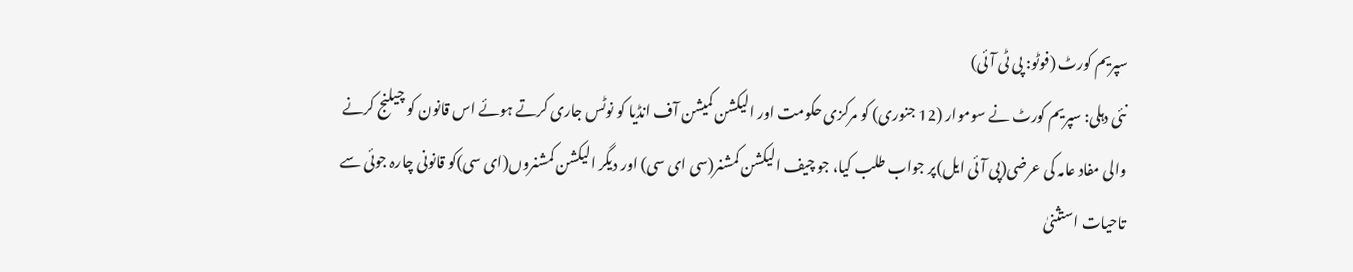سپریم کورٹ (فوٹو: پی ٹی آئی)
نئی دہلی: سپریم کورٹ نے سوموار (12 جنوری) کو مرکزی حکومت اور الیکشن کمیشن آف انڈیا کو نوٹس جاری کرتے ہوئے اس قانون کو چیلنج کرنے والی مفاد عامہ کی عرضی(پی آئی ایل)پر جواب طلب کیا، جو چیف الیکشن کمشنر(سی ای سی) اور دیگر الیکشن کمشنروں(ای سی)کو قانونی چارہ جوئی سے تاحیات استثنیٰ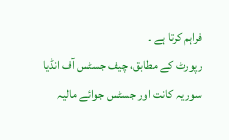فراہم کرتا ہے ۔
رپورٹ کے مطابق، چیف جسٹس آف انڈیا سوریہ کانت اور جسٹس جوائے مالیہ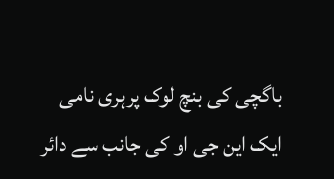باگچی کی بنچ لوک پرہری نامی ایک این جی او کی جانب سے دائر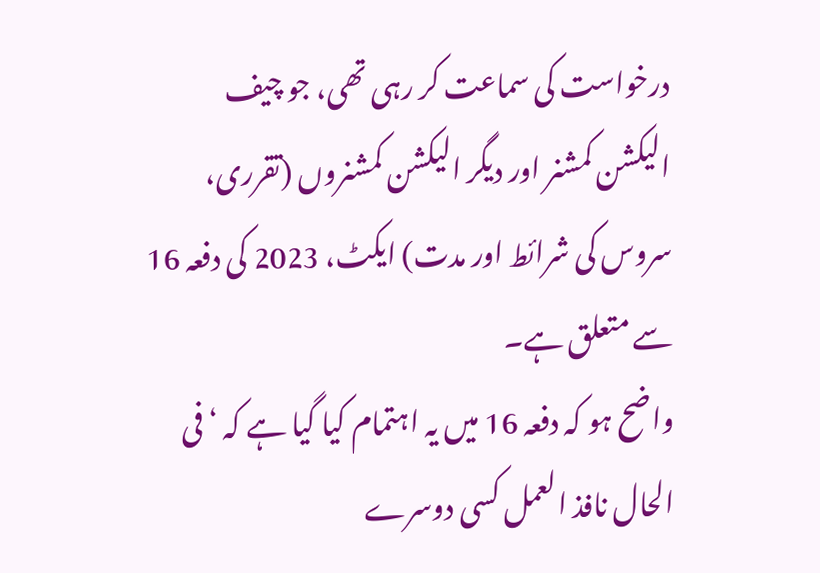درخواست کی سماعت کر رہی تھی، جو چیف الیکشن کمشنر اور دیگر الیکشن کمشنروں (تقرری، سروس کی شرائط اور مدت) ایکٹ، 2023 کی دفعہ 16 سے متعلق ہے۔
واضح ہو کہ دفعہ 16 میں یہ اہتمام کیا گیا ہے کہ ‘فی الحال نافذ العمل کسی دوسرے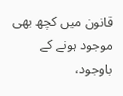قانون میں کچھ بھی موجود ہونے کے باوجود،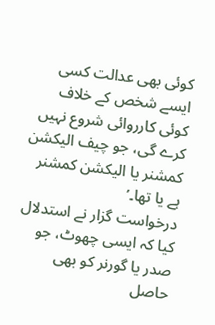کوئی بھی عدالت کسی ایسے شخص کے خلاف کوئی کارروائی شروع نہیں کرے گی، جو چیف الیکشن کمشنر یا الیکشن کمشنر ہے یا تھا۔’
درخواست گزار نے استدلال کیا کہ ایسی چھوٹ، جو صدر یا گورنر کو بھی حاصل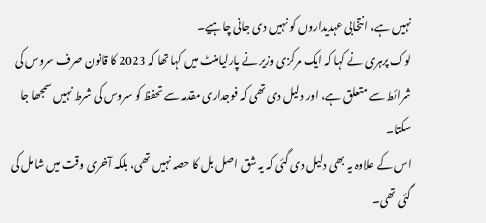نہیں ہے، انتخابی عہدیداروں کو نہیں دی جانی چاہیے۔
لوک پرہری نے کہا کہ ایک مرکزی وزیر نے پارلیامنٹ میں کہا تھا کہ 2023 کا قانون صرف سروس کی شرائط سے متعلق ہے، اور دلیل دی تھی کہ فوجداری مقدمہ سے تحفظ کو سروس کی شرط نہیں سمجھا جا سکتا۔
اس کے علاوہ یہ بھی دلیل دی گئی کہ یہ شق اصل بل کا حصہ نہیں تھی، بلکہ آخری وقت میں شامل کی گئی تھی۔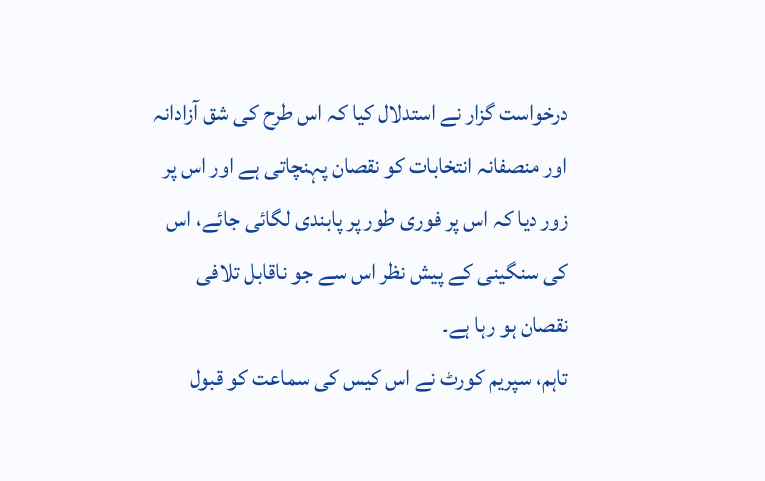درخواست گزار نے استدلال کیا کہ اس طرح کی شق آزادانہ اور منصفانہ انتخابات کو نقصان پہنچاتی ہے اور اس پر زور دیا کہ اس پر فوری طور پر پابندی لگائی جائے، اس کی سنگینی کے پیش نظر اس سے جو ناقابل تلافی نقصان ہو رہا ہے۔
تاہم، سپریم کورٹ نے اس کیس کی سماعت کو قبول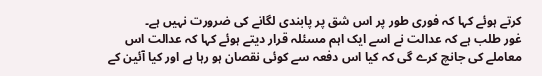کرتے ہوئے کہا کہ فوری طور پر اس شق پر پابندی لگانے کی ضرورت نہیں ہے۔
غور طلب ہے کہ عدالت نے اسے ایک اہم مسئلہ قرار دیتے ہوئے کہا کہ عدالت اس معاملے کی جانچ کرے گی کہ کیا اس دفعہ سے کوئی نقصان ہو رہا ہے اور کیا آئین کے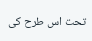تحت اس طرح کی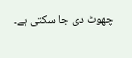چھوٹ دی جا سکتی ہے۔